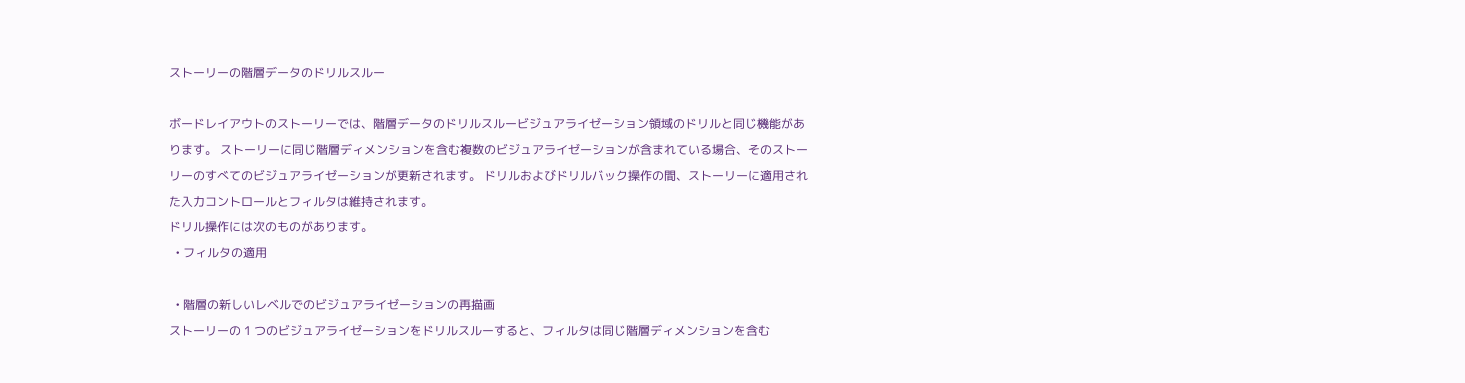ストーリーの階層データのドリルスルー

ボードレイアウトのストーリーでは、階層データのドリルスルービジュアライゼーション領域のドリルと同じ機能があります。 ストーリーに同じ階層ディメンションを含む複数のビジュアライゼーションが含まれている場合、そのストーリーのすべてのビジュアライゼーションが更新されます。 ドリルおよびドリルバック操作の間、ストーリーに適用された入力コントロールとフィルタは維持されます。
ドリル操作には次のものがあります。
  • フィルタの適用

  • 階層の新しいレベルでのビジュアライゼーションの再描画
ストーリーの 1 つのビジュアライゼーションをドリルスルーすると、フィルタは同じ階層ディメンションを含む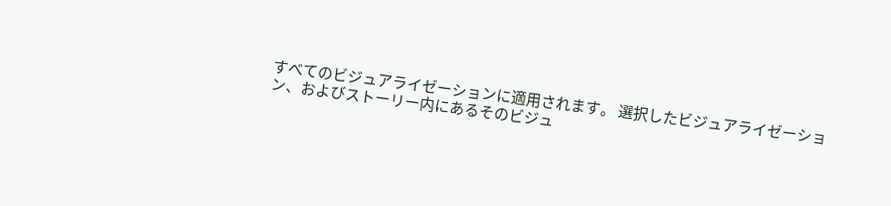すべてのビジュアライゼーションに適用されます。 選択したビジュアライゼーション、およびストーリー内にあるそのビジュ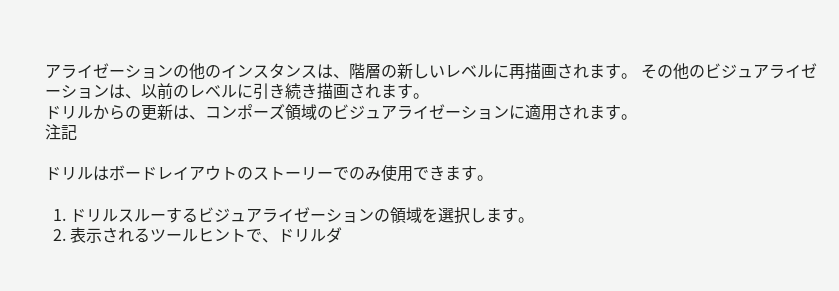アライゼーションの他のインスタンスは、階層の新しいレベルに再描画されます。 その他のビジュアライゼーションは、以前のレベルに引き続き描画されます。
ドリルからの更新は、コンポーズ領域のビジュアライゼーションに適用されます。
注記

ドリルはボードレイアウトのストーリーでのみ使用できます。

  1. ドリルスルーするビジュアライゼーションの領域を選択します。
  2. 表示されるツールヒントで、ドリルダ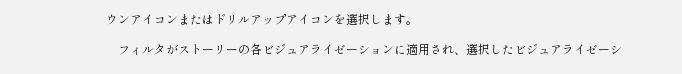ウンアイコンまたはドリルアップアイコンを選択します。

    フィルタがストーリーの各ビジュアライゼーションに適用され、選択したビジュアライゼーシ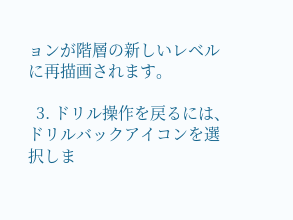ョンが階層の新しいレベルに再描画されます。

  3. ドリル操作を戻るには、ドリルバックアイコンを選択しま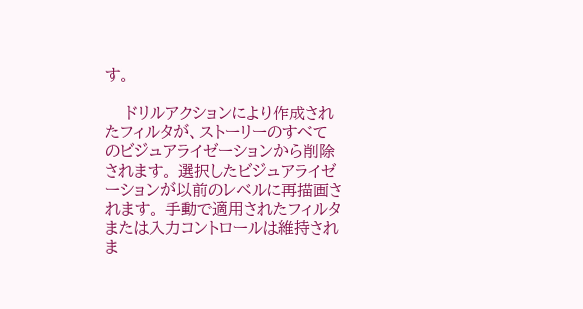す。

    ドリルアクションにより作成されたフィルタが、ストーリーのすべてのビジュアライゼーションから削除されます。 選択したビジュアライゼーションが以前のレベルに再描画されます。 手動で適用されたフィルタまたは入力コントロールは維持されま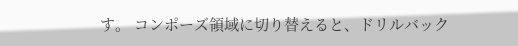す。 コンポーズ領域に切り替えると、ドリルバック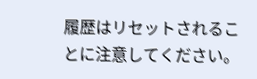履歴はリセットされることに注意してください。